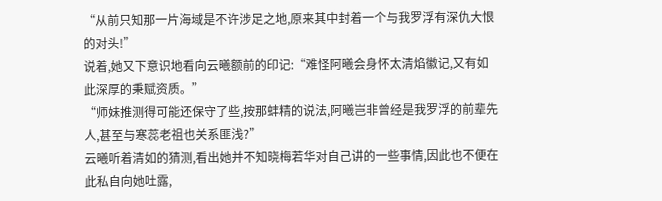“从前只知那一片海域是不许涉足之地,原来其中封着一个与我罗浮有深仇大恨的对头!”
说着,她又下意识地看向云曦额前的印记:“难怪阿曦会身怀太清焰徽记,又有如此深厚的秉赋资质。”
“师妹推测得可能还保守了些,按那蚌精的说法,阿曦岂非曾经是我罗浮的前辈先人,甚至与寒蕊老祖也关系匪浅?”
云曦听着清如的猜测,看出她并不知晓梅若华对自己讲的一些事情,因此也不便在此私自向她吐露,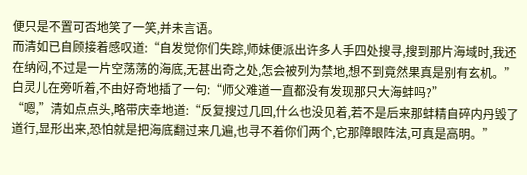便只是不置可否地笑了一笑,并未言语。
而清如已自顾接着感叹道:“自发觉你们失踪,师妹便派出许多人手四处搜寻,搜到那片海域时,我还在纳闷,不过是一片空荡荡的海底,无甚出奇之处,怎会被列为禁地,想不到竟然果真是别有玄机。”
白灵儿在旁听着,不由好奇地插了一句:“师父难道一直都没有发现那只大海蚌吗?”
“嗯,”清如点点头,略带庆幸地道:“反复搜过几回,什么也没见着,若不是后来那蚌精自碎内丹毁了道行,显形出来,恐怕就是把海底翻过来几遍,也寻不着你们两个,它那障眼阵法,可真是高明。”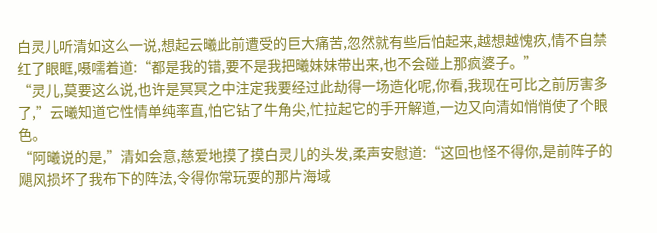白灵儿听清如这么一说,想起云曦此前遭受的巨大痛苦,忽然就有些后怕起来,越想越愧疚,情不自禁红了眼眶,嗫嚅着道:“都是我的错,要不是我把曦妹妹带出来,也不会碰上那疯婆子。”
“灵儿,莫要这么说,也许是冥冥之中注定我要经过此劫得一场造化呢,你看,我现在可比之前厉害多了,”云曦知道它性情单纯率直,怕它钻了牛角尖,忙拉起它的手开解道,一边又向清如悄悄使了个眼色。
“阿曦说的是,”清如会意,慈爱地摸了摸白灵儿的头发,柔声安慰道:“这回也怪不得你,是前阵子的飓风损坏了我布下的阵法,令得你常玩耍的那片海域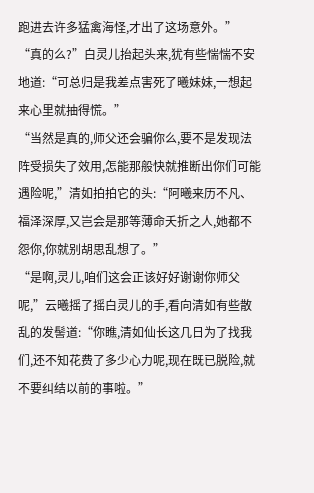跑进去许多猛禽海怪,才出了这场意外。”
“真的么?”白灵儿抬起头来,犹有些惴惴不安地道:“可总归是我差点害死了曦妹妹,一想起来心里就抽得慌。”
“当然是真的,师父还会骗你么,要不是发现法阵受损失了效用,怎能那般快就推断出你们可能遇险呢,”清如拍拍它的头:“阿曦来历不凡、福泽深厚,又岂会是那等薄命夭折之人,她都不怨你,你就别胡思乱想了。”
“是啊,灵儿,咱们这会正该好好谢谢你师父呢,”云曦摇了摇白灵儿的手,看向清如有些散乱的发髻道:“你瞧,清如仙长这几日为了找我们,还不知花费了多少心力呢,现在既已脱险,就不要纠结以前的事啦。”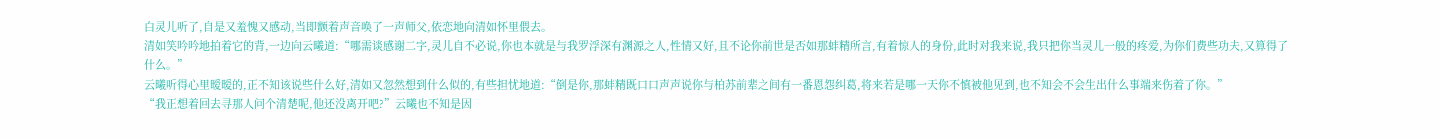白灵儿听了,自是又羞愧又感动,当即颤着声音唤了一声师父,依恋地向清如怀里偎去。
清如笑吟吟地拍着它的背,一边向云曦道:“哪需谈感谢二字,灵儿自不必说,你也本就是与我罗浮深有渊源之人,性情又好,且不论你前世是否如那蚌精所言,有着惊人的身份,此时对我来说,我只把你当灵儿一般的疼爱,为你们费些功夫,又算得了什么。”
云曦听得心里暧暧的,正不知该说些什么好,清如又忽然想到什么似的,有些担忧地道:“倒是你,那蚌精既口口声声说你与柏苏前辈之间有一番恩怨纠葛,将来若是哪一天你不慎被他见到,也不知会不会生出什么事端来伤着了你。”
“我正想着回去寻那人问个清楚呢,他还没离开吧?”云曦也不知是因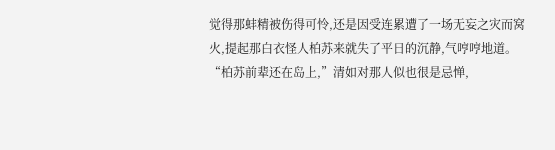觉得那蚌精被伤得可怜,还是因受连累遭了一场无妄之灾而窝火,提起那白衣怪人柏苏来就失了平日的沉静,气哼哼地道。
“柏苏前辈还在岛上,”清如对那人似也很是忌惮,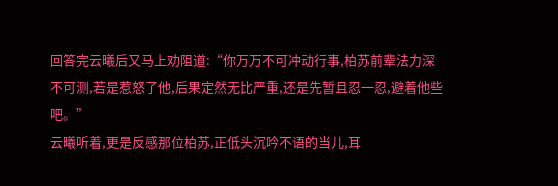回答完云曦后又马上劝阻道:“你万万不可冲动行事,柏苏前辈法力深不可测,若是惹怒了他,后果定然无比严重,还是先暂且忍一忍,避着他些吧。”
云曦听着,更是反感那位柏苏,正低头沉吟不语的当儿,耳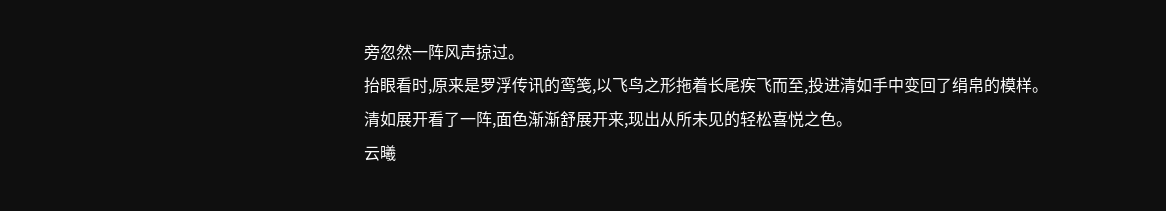旁忽然一阵风声掠过。
抬眼看时,原来是罗浮传讯的鸾笺,以飞鸟之形拖着长尾疾飞而至,投进清如手中变回了绢帛的模样。
清如展开看了一阵,面色渐渐舒展开来,现出从所未见的轻松喜悦之色。
云曦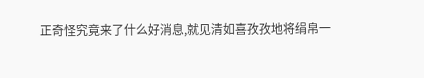正奇怪究竟来了什么好消息,就见清如喜孜孜地将绢帛一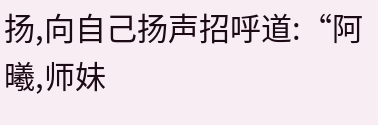扬,向自己扬声招呼道:“阿曦,师妹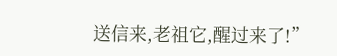送信来,老祖它,醒过来了!”